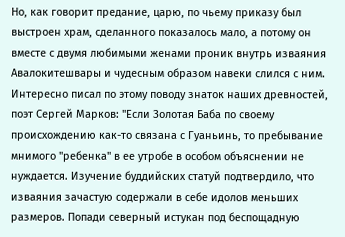Но, как говорит предание, царю, по чьему приказу был выстроен храм, сделанного показалось мало, а потому он вместе с двумя любимыми женами проник внутрь изваяния Авалокитешвары и чудесным образом навеки слился с ним. Интересно писал по этому поводу знаток наших древностей, поэт Сергей Марков: "Если Золотая Баба по своему происхождению как-то связана с Гуаньинь, то пребывание мнимого "ребенка" в ее утробе в особом объяснении не нуждается. Изучение буддийских статуй подтвердило, что изваяния зачастую содержали в себе идолов меньших размеров. Попади северный истукан под беспощадную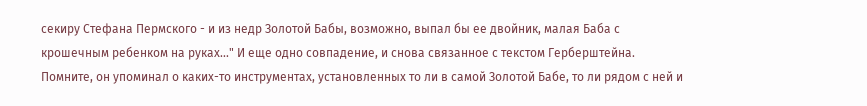секиру Стефана Пермского - и из недр Золотой Бабы, возможно, выпал бы ее двойник, малая Баба с крошечным ребенком на руках..." И еще одно совпадение, и снова связанное с текстом Герберштейна. Помните, он упоминал о каких-то инструментах, установленных то ли в самой Золотой Бабе, то ли рядом с ней и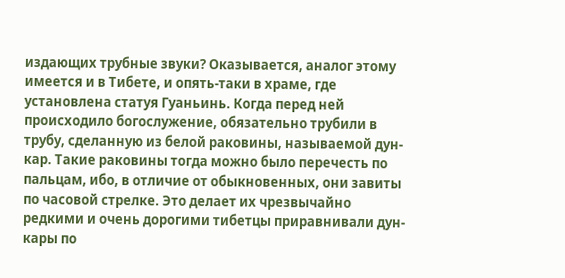издающих трубные звуки? Оказывается, аналог этому имеется и в Тибете, и опять-таки в храме, где установлена статуя Гуаньинь. Когда перед ней происходило богослужение, обязательно трубили в трубу, сделанную из белой раковины, называемой дун-кар. Такие раковины тогда можно было перечесть по пальцам, ибо, в отличие от обыкновенных, они завиты по часовой стрелке. Это делает их чрезвычайно редкими и очень дорогими тибетцы приравнивали дун-кары по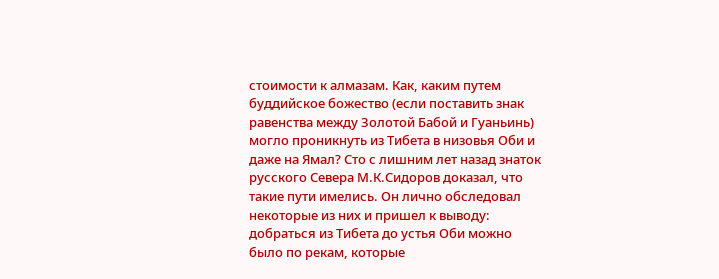стоимости к алмазам. Как, каким путем буддийское божество (если поставить знак равенства между Золотой Бабой и Гуаньинь) могло проникнуть из Тибета в низовья Оби и даже на Ямал? Сто с лишним лет назад знаток русского Севера М.К.Сидоров доказал, что такие пути имелись. Он лично обследовал некоторые из них и пришел к выводу: добраться из Тибета до устья Оби можно было по рекам, которые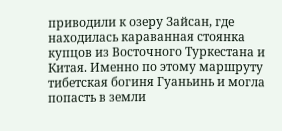приводили к озеру Зайсан, где находилась караванная стоянка купцов из Восточного Туркестана и Китая. Именно по этому маршруту тибетская богиня Гуаньинь и могла попасть в земли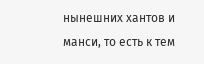нынешних хантов и манси, то есть к тем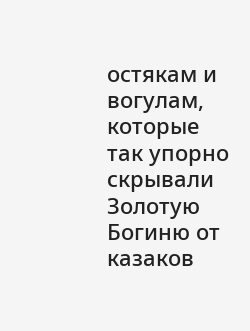остякам и вогулам, которые так упорно скрывали Золотую Богиню от казаков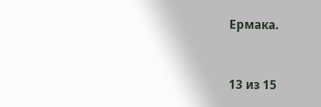Ермака.


13 из 15